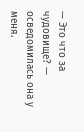— Это что за чудовище? — осведомилась она у меня.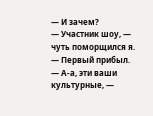— И зачем?
— Участник шоу, — чуть поморщился я. — Первый прибыл.
— А-а, эти ваши культурные, —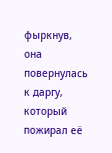фыркнув, она повернулась к даргу, который пожирал её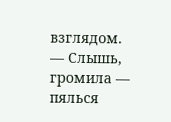взглядом. — Слышь, громила — пялься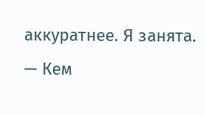аккуратнее. Я занята.
— Кем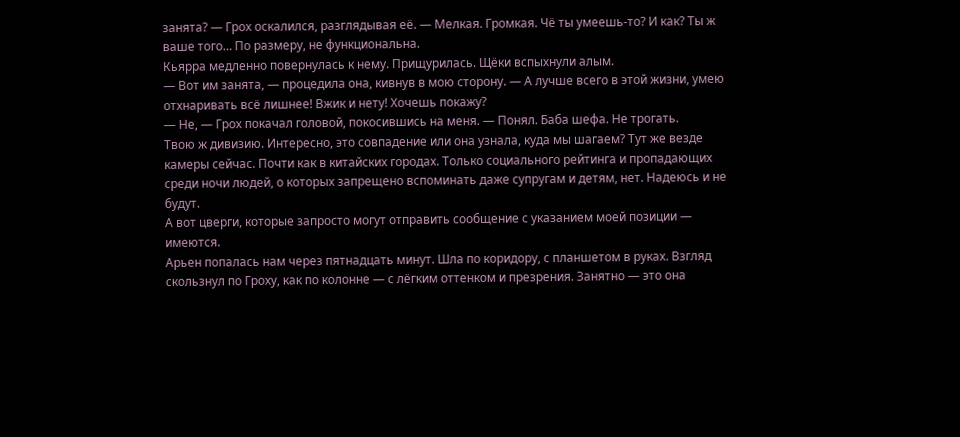занята? — Грох оскалился, разглядывая её. — Мелкая. Громкая. Чё ты умеешь-то? И как? Ты ж ваше того… По размеру, не функциональна.
Кьярра медленно повернулась к нему. Прищурилась. Щёки вспыхнули алым.
— Вот им занята, — процедила она, кивнув в мою сторону. — А лучше всего в этой жизни, умею отхнаривать всё лишнее! Вжик и нету! Хочешь покажу?
— Не, — Грох покачал головой, покосившись на меня. — Понял. Баба шефа. Не трогать.
Твою ж дивизию. Интересно, это совпадение или она узнала, куда мы шагаем? Тут же везде камеры сейчас. Почти как в китайских городах. Только социального рейтинга и пропадающих среди ночи людей, о которых запрещено вспоминать даже супругам и детям, нет. Надеюсь и не будут.
А вот цверги, которые запросто могут отправить сообщение с указанием моей позиции — имеются.
Арьен попалась нам через пятнадцать минут. Шла по коридору, с планшетом в руках. Взгляд скользнул по Гроху, как по колонне — с лёгким оттенком и презрения. Занятно — это она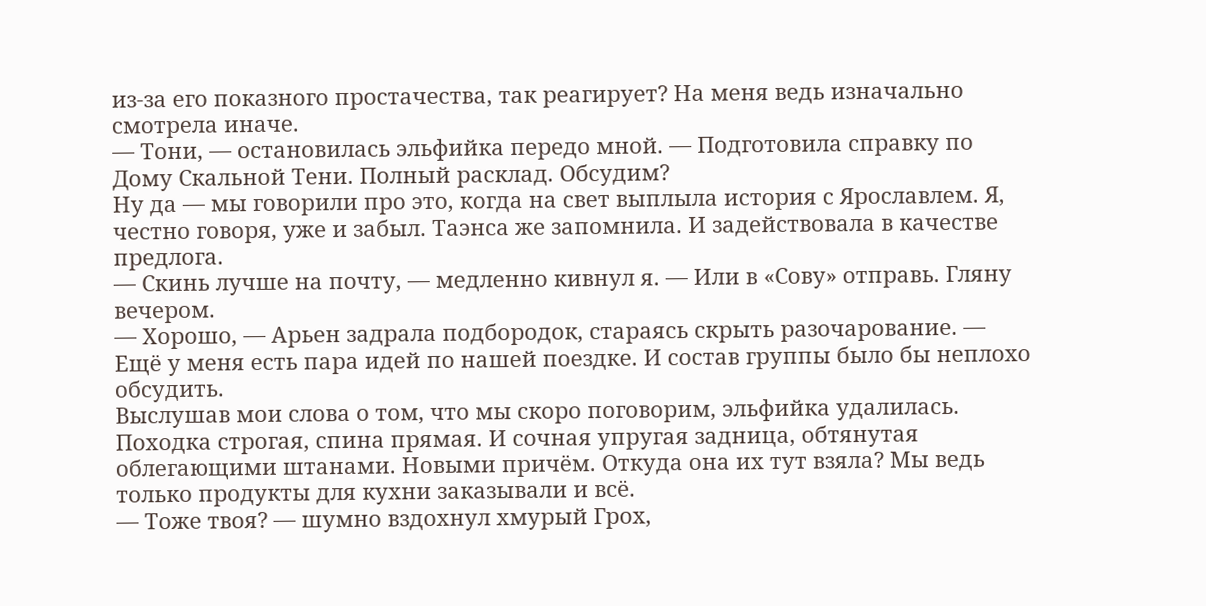из-за его показного простачества, так реагирует? На меня ведь изначально смотрела иначе.
— Тони, — остановилась эльфийка передо мной. — Подготовила справку по Дому Скальной Тени. Полный расклад. Обсудим?
Ну да — мы говорили про это, когда на свет выплыла история с Ярославлем. Я, честно говоря, уже и забыл. Таэнса же запомнила. И задействовала в качестве предлога.
— Скинь лучше на почту, — медленно кивнул я. — Или в «Сову» отправь. Гляну вечером.
— Хорошо, — Арьен задрала подбородок, стараясь скрыть разочарование. — Ещё у меня есть пара идей по нашей поездке. И состав группы было бы неплохо обсудить.
Выслушав мои слова о том, что мы скоро поговорим, эльфийка удалилась. Походка строгая, спина прямая. И сочная упругая задница, обтянутая облегающими штанами. Новыми причём. Откуда она их тут взяла? Мы ведь только продукты для кухни заказывали и всё.
— Тоже твоя? — шумно вздохнул хмурый Грох,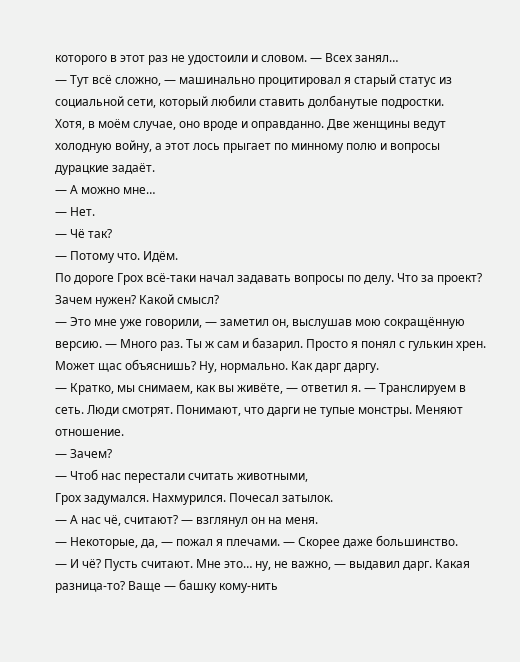которого в этот раз не удостоили и словом. — Всех занял…
— Тут всё сложно, — машинально процитировал я старый статус из социальной сети, который любили ставить долбанутые подростки.
Хотя, в моём случае, оно вроде и оправданно. Две женщины ведут холодную войну, а этот лось прыгает по минному полю и вопросы дурацкие задаёт.
— А можно мне…
— Нет.
— Чё так?
— Потому что. Идём.
По дороге Грох всё-таки начал задавать вопросы по делу. Что за проект? Зачем нужен? Какой смысл?
— Это мне уже говорили, — заметил он, выслушав мою сокращённую версию. — Много раз. Ты ж сам и базарил. Просто я понял с гулькин хрен. Может щас объяснишь? Ну, нормально. Как дарг даргу.
— Кратко, мы снимаем, как вы живёте, — ответил я. — Транслируем в сеть. Люди смотрят. Понимают, что дарги не тупые монстры. Меняют отношение.
— Зачем?
— Чтоб нас перестали считать животными,
Грох задумался. Нахмурился. Почесал затылок.
— А нас чё, считают? — взглянул он на меня.
— Некоторые, да, — пожал я плечами. — Скорее даже большинство.
— И чё? Пусть считают. Мне это… ну, не важно, — выдавил дарг. Какая разница-то? Ваще — башку кому-нить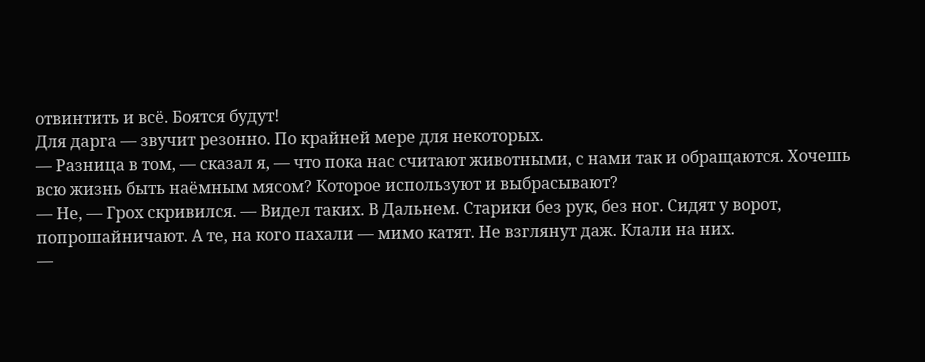отвинтить и всё. Боятся будут!
Для дарга — звучит резонно. По крайней мере для некоторых.
— Разница в том, — сказал я, — что пока нас считают животными, с нами так и обращаются. Хочешь всю жизнь быть наёмным мясом? Которое используют и выбрасывают?
— Не, — Грох скривился. — Видел таких. В Дальнем. Старики без рук, без ног. Сидят у ворот, попрошайничают. А те, на кого пахали — мимо катят. Не взглянут даж. Клали на них.
—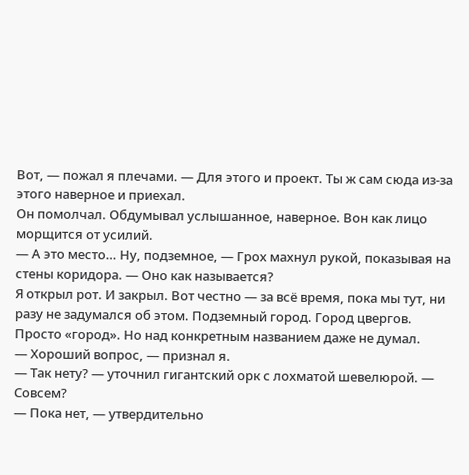Вот, — пожал я плечами. — Для этого и проект. Ты ж сам сюда из-за этого наверное и приехал.
Он помолчал. Обдумывал услышанное, наверное. Вон как лицо морщится от усилий.
— А это место… Ну, подземное, — Грох махнул рукой, показывая на стены коридора. — Оно как называется?
Я открыл рот. И закрыл. Вот честно — за всё время, пока мы тут, ни разу не задумался об этом. Подземный город. Город цвергов. Просто «город». Но над конкретным названием даже не думал.
— Хороший вопрос, — признал я.
— Так нету? — уточнил гигантский орк с лохматой шевелюрой. — Совсем?
— Пока нет, — утвердительно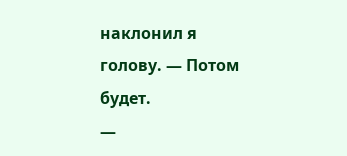наклонил я голову. — Потом будет.
—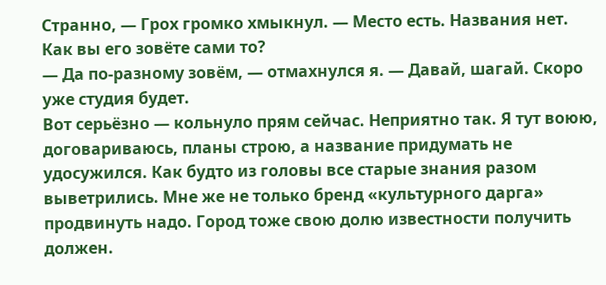Странно, — Грох громко хмыкнул. — Место есть. Названия нет. Как вы его зовёте сами то?
— Да по-разному зовём, — отмахнулся я. — Давай, шагай. Скоро уже студия будет.
Вот серьёзно — кольнуло прям сейчас. Неприятно так. Я тут воюю, договариваюсь, планы строю, а название придумать не удосужился. Как будто из головы все старые знания разом выветрились. Мне же не только бренд «культурного дарга» продвинуть надо. Город тоже свою долю известности получить должен.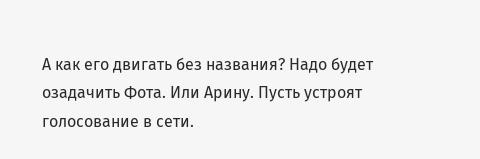А как его двигать без названия? Надо будет озадачить Фота. Или Арину. Пусть устроят голосование в сети.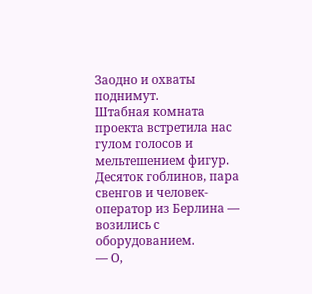Заодно и охваты поднимут.
Штабная комната проекта встретила нас гулом голосов и мельтешением фигур. Десяток гоблинов, пара свенгов и человек-оператор из Берлина — возились с оборудованием.
— О,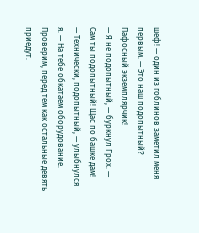шеф! — один из гоблинов заметил меня первым. — Это наш подопытный? Пафосный экземплярчик!
— Я не подопытный, — буркнул Грох. — Сам ты подопытный! Щас по башке дам!
— Технически, подопытный, — улыбнулся я. — На тебе обкатаем оборудование. Проверим, перед тем как остальные девять приедут.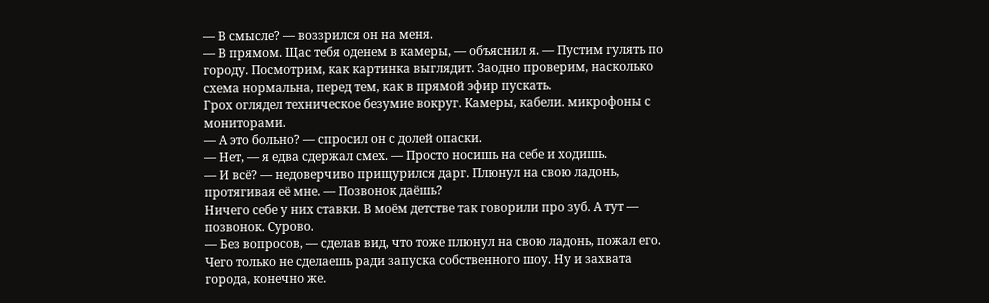— В смысле? — воззрился он на меня.
— В прямом. Щас тебя оденем в камеры, — объяснил я. — Пустим гулять по городу. Посмотрим, как картинка выглядит. Заодно проверим, насколько схема нормальна, перед тем, как в прямой эфир пускать.
Грох оглядел техническое безумие вокруг. Камеры, кабели. микрофоны с мониторами.
— А это больно? — спросил он с долей опаски.
— Нет, — я едва сдержал смех. — Просто носишь на себе и ходишь.
— И всё? — недоверчиво прищурился дарг. Плюнул на свою ладонь, протягивая её мне. — Позвонок даёшь?
Ничего себе у них ставки. В моём детстве так говорили про зуб. А тут — позвонок. Сурово.
— Без вопросов, — сделав вид, что тоже плюнул на свою ладонь, пожал его. Чего только не сделаешь ради запуска собственного шоу. Ну и захвата города, конечно же.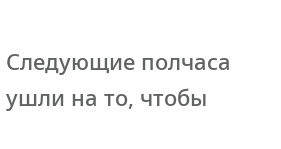Следующие полчаса ушли на то, чтобы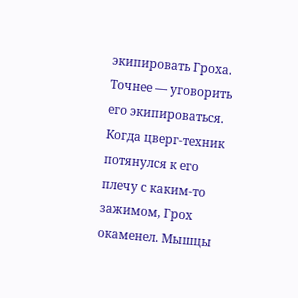экипировать Гроха. Точнее — уговорить его экипироваться.
Когда цверг-техник потянулся к его плечу с каким-то зажимом, Грох окаменел. Мышцы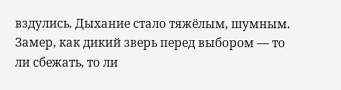вздулись. Дыхание стало тяжёлым, шумным. Замер, как дикий зверь перед выбором — то ли сбежать, то ли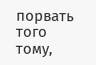порвать того тому,